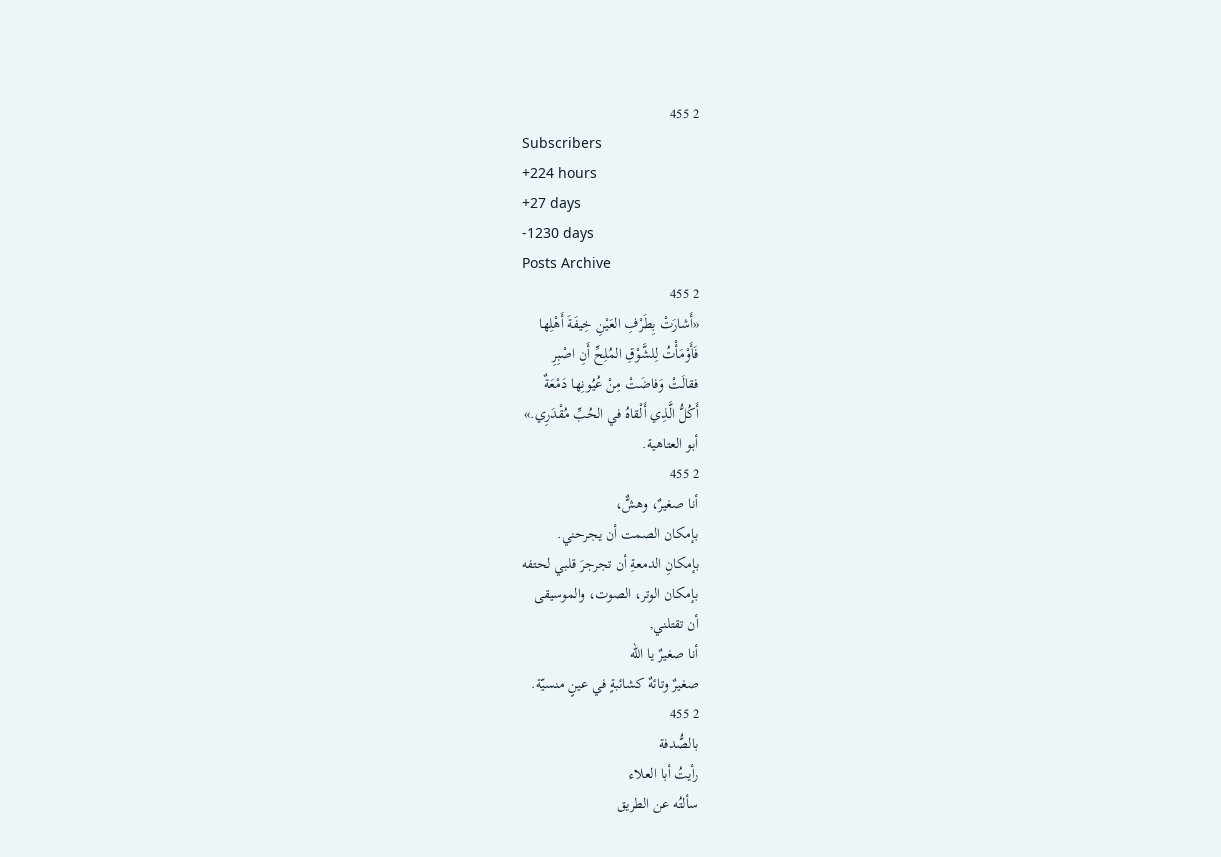2 455
Subscribers
+224 hours
+27 days
-1230 days
Posts Archive
2 455
«أَشارَتْ بِطَرْفِ العَيْنِ خِيفَةَ أَهْلِها
فَأَوْمَأْتُ لِلشَّوْقِ المُلِحِّ أَنِ اصْبِرِ
فقالَتْ وَفاضَتْ مِنْ عُيُونِها دَمْعَةٌ
أَكُلُّ الَّذِي أَلْقاهُ في الحُبِّ مُقْدَرِي.»
أبو العتاهية.
2 455
أنا صغيرٌ، وهشٌّ،
بإمكان الصمت أن يجرحني.
بإمكانِ الدمعةِ أن تجرجرَ قلبي لحتفه
بإمكان الوتر، الصوت، والموسيقى
أن تقتلني,
أنا صغيرٌ يا الله
صغيرٌ وتائهٌ كشائبةٍ في عينٍ منسيّة.
2 455
بالصُّدفة
رأيتُ أبا العلاء
سألتُه عن الطريق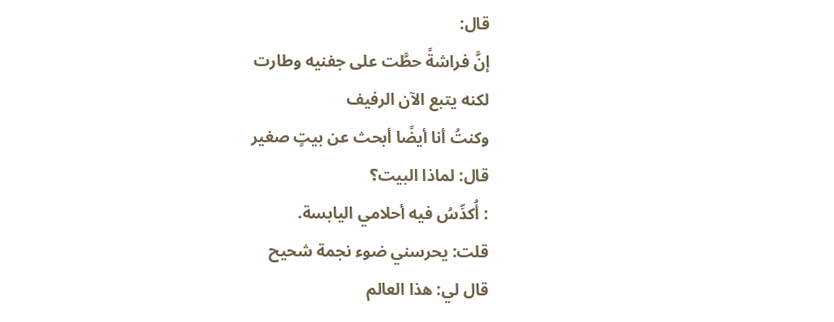قال:
إنَّ فراشةً حطَّت على جفنيه وطارت
لكنه يتبع الآن الرفيف
وكنتُ أنا أيضًا أبحث عن بيتٍ صغير
قال: لماذا البيت؟
: أُكدِّسُ فيه أحلامي اليابسة.
قلت: يحرسني ضوء نجمة شحيح
قال لي: هذا العالم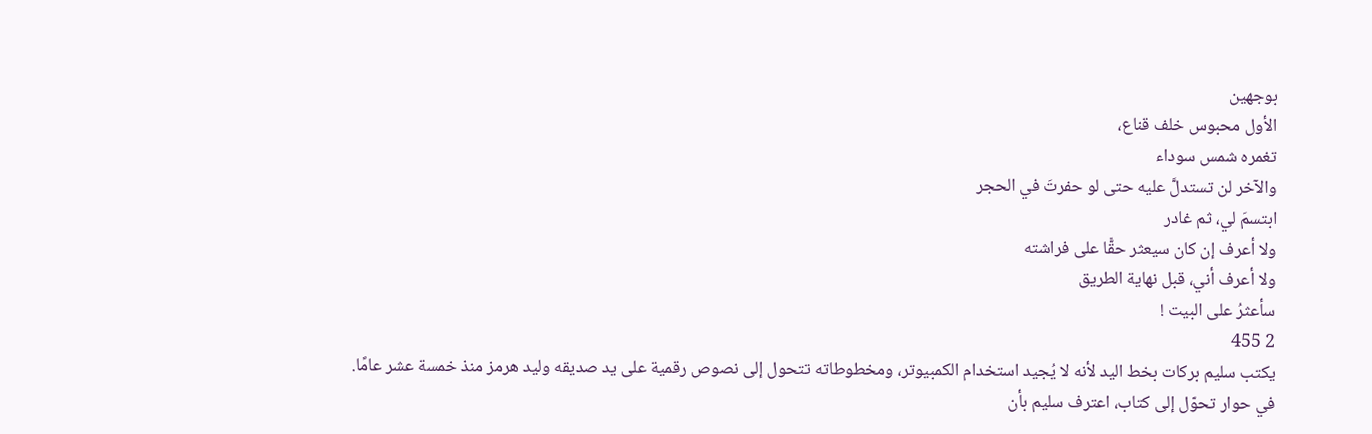بوجهين
الأول محبوس خلف قناع،
تغمره شمس سوداء
والآخر لن تستدلَّ عليه حتى لو حفرتَ في الحجر
ابتسمَ لي، ثم غادر
ولا أعرف إن كان سيعثر حقًّا على فراشته
ولا أعرف أني، قبل نهاية الطريق
سأعثرُ على البيت !
2 455
يكتب سليم بركات بخط اليد لأنه لا يُجيد استخدام الكمبيوتر، ومخطوطاته تتحول إلى نصوص رقمية على يد صديقه وليد هرمز منذ خمسة عشر عامًا.
في حوار تحوّل إلى كتاب، اعترف سليم بأن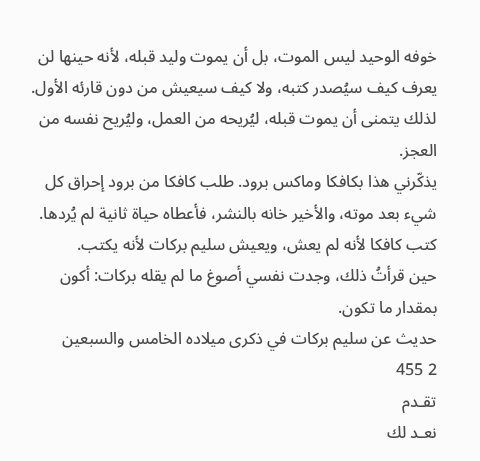خوفه الوحيد ليس الموت، بل أن يموت وليد قبله، لأنه حينها لن يعرف كيف سيُصدر كتبه، ولا كيف سيعيش من دون قارئه الأول.
لذلك يتمنى أن يموت قبله، ليُريحه من العمل، وليُريح نفسه من العجز.
يذكّرني هذا بكافكا وماكس برود. طلب كافكا من برود إحراق كل شيء بعد موته، والأخير خانه بالنشر، فأعطاه حياة ثانية لم يُردها.
كتب كافكا لأنه لم يعش، ويعيش سليم بركات لأنه يكتب.
حين قرأتُ ذلك، وجدت نفسي أصوغ ما لم يقله بركات: أكون بمقدار ما تكون.
حديث عن سليم بركات في ذكرى ميلاده الخامس والسبعين
2 455
تقـدم
نعـد لك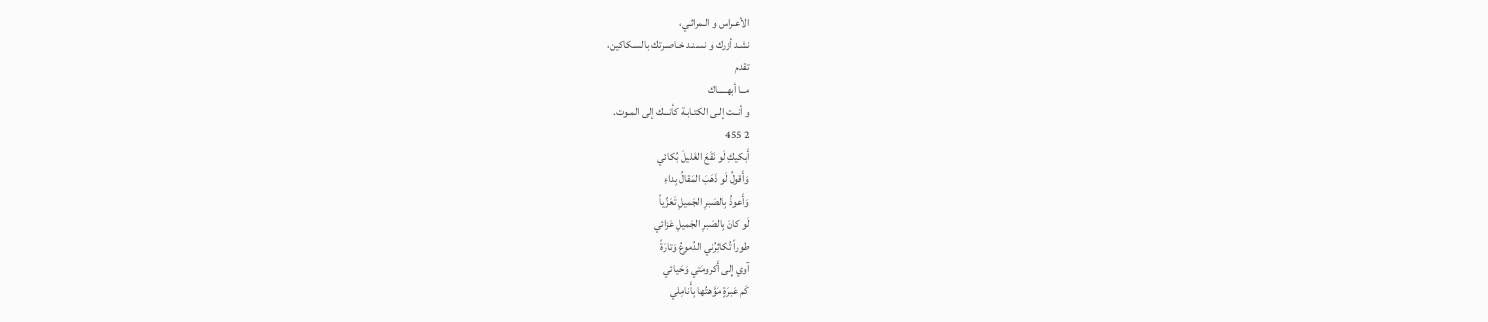الأعـراس و الـمراثـي،
نشـد أزرك و نسـنـد خـاصـرتك بالسـكاكين،
تقدم
مــا أبهـــــاك
و أنــت إلـى الكتـابـة كأنـــك إلى المـوت.
2 455
أَبكيكِ لَو نَقَعَ الغَليلَ بُكائي
وَأَقولُ لَو ذَهَبَ المَقالُ بِداءِ
وَأَعوذُ بِالصَبرِ الجَميلِ تَعَزِّياً
لَو كانَ بِالصَبرِ الجَميلِ عَزائي
طوراً تُكاثِرُني الدُموعُ وَتارَةً
آوي إِلى أَكرومَتي وَحَيائي
كَم عَبرَةٍ مَوَّهتُها بِأَنامِلي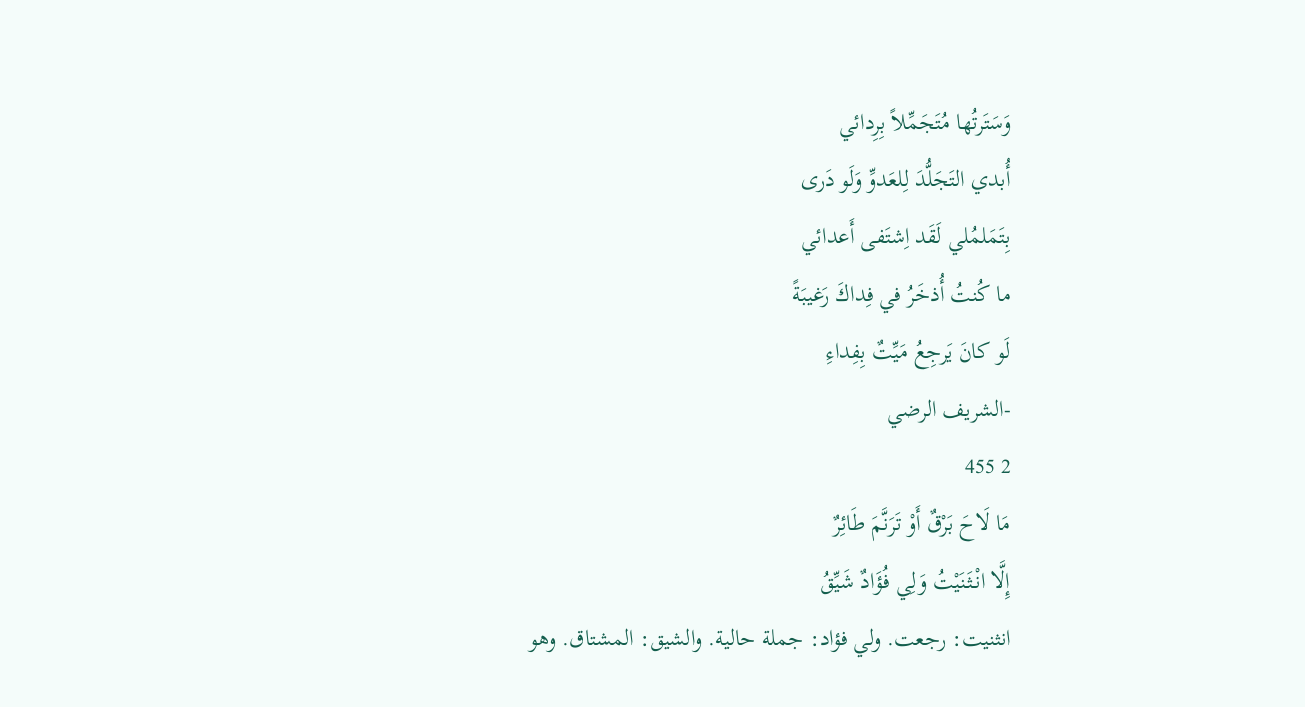وَسَتَرتُها مُتَجَمِّلاً بِرِدائي
أُبدي التَجَلُّدَ لِلعَدوِّ وَلَو دَرى
بِتَمَلمُلي لَقَد اِشتَفى أَعدائي
ما كُنتُ أُذخَرُ في فِداكَ رَغيبَةً
لَو كانَ يَرجِعُ مَيِّتٌ بِفِداءِ
-الشريف الرضي
2 455
مَا لَاحَ بَرْقٌ أَوْ تَرَنَّمَ طَائِرٌ
إِلَّا انْثَنَيْتُ وَلِي فُؤَادٌ شَيِّقُ
انثنيت: رجعت. ولي فؤاد: جملة حالية. والشيق: المشتاق. وهو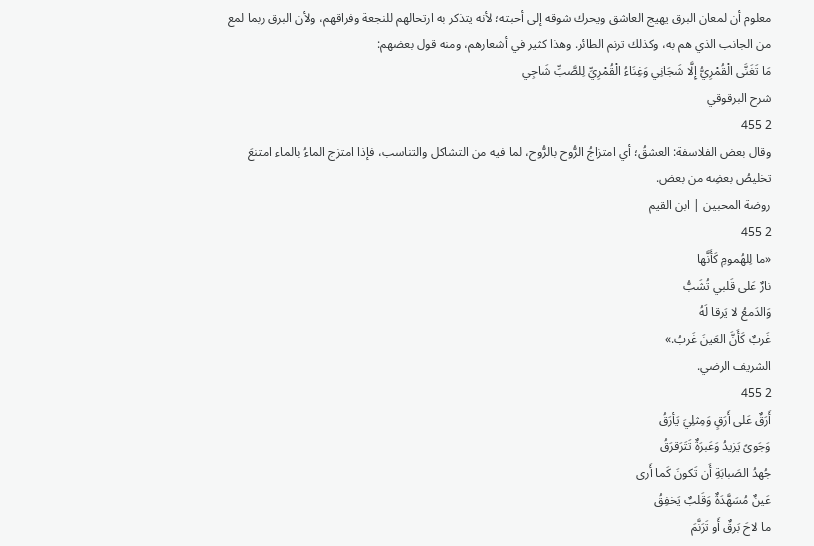معلوم أن لمعان البرق يهيج العاشق ويحرك شوقه إلى أحبته؛ لأنه يتذكر به ارتحالهم للنجعة وفراقهم، ولأن البرق ربما لمع من الجانب الذي هم به، وكذلك ترنم الطائر. وهذا كثير في أشعارهم، ومنه قول بعضهم:
مَا تَغَنَّى الْقُمْرِيُّ إِلَّا شَجَانِي وَغِنَاءُ الْقُمْرِيِّ لِلصَّبِّ شَاجِي
شرح البرقوقي
2 455
وقال بعض الفلاسفة: العشقُ؛ أي امتزاجُ الرُّوح بالرُّوح، لما فيه من التشاكل والتناسب، فإذا امتزج الماءُ بالماء امتنعَ تخليصُ بعضِه من بعض.
روضة المحبين | ابن القيم
2 455
«ما لِلهُمومِ كَأَنَّها
نارٌ عَلى قَلبي تُشَبُّ
وَالدَمعُ لا يَرقا لَهُ
غَربٌ كَأَنَّ العَينَ غَربُ.»
الشريف الرضي.
2 455
أَرَقٌ عَلى أَرَقٍ وَمِثلِيَ يَأرَقُ
وَجَوىً يَزيدُ وَعَبرَةٌ تَتَرَقرَقُ
جُهدُ الصَبابَةِ أَن تَكونَ كَما أَرى
عَينٌ مُسَهَّدَةٌ وَقَلبٌ يَخفِقُ
ما لاحَ بَرقٌ أَو تَرَنَّمَ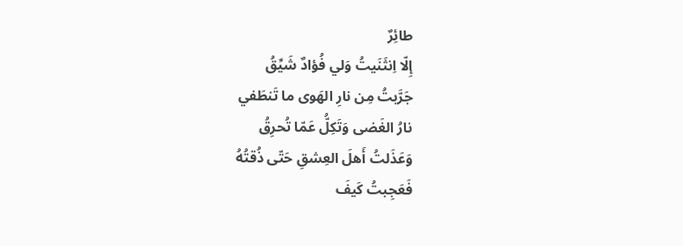طائِرٌ
إِلّا اِنثَنَيتُ وَلي فُؤادٌ شَيِّقُ
جَرَّبتُ مِن نارِ الهَوى ما تَنطَفي
نارُ الغَضى وَتَكِلُّ عَمّا تُحرِقُ
وَعَذَلتُ أَهلَ العِشقِ حَتّى ذُقتُهُ
فَعَجِبتُ كَيفَ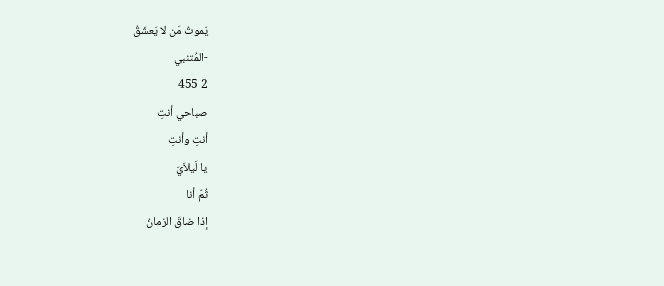يَموتُ مَن لا يَعشَقُ
-المُتنبي
2 455
صباحي أنتِ
أنتِ وأنتِ
يا لَيلاَيَ
ثُمّ أنا
إذا ضاقَ الزمانُ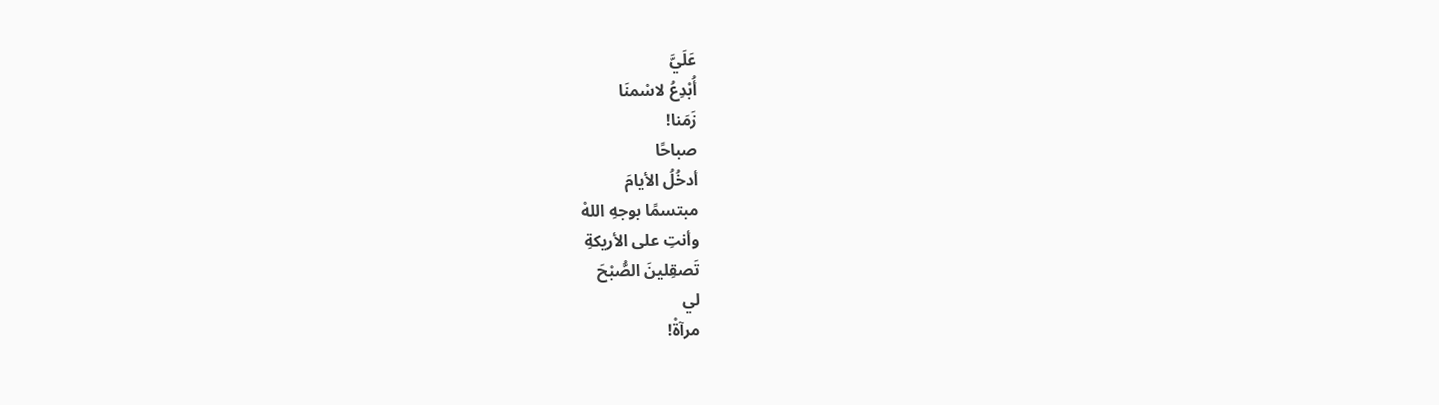عَلَيَّ
أُبْدِعُ لاسْمنَا
زَمَنا!
صباحًا
أدخُلُ الأيامَ
مبتسمًا بوجهِ اللهْ
وأنتِ على الأريكةِ
تَصقِلينَ الصُّبْحَ
لي
مرآةْ!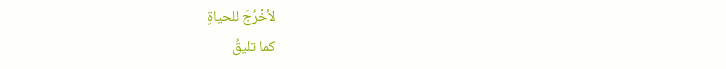لأخْرُجَ للحياةِ
كما تليقُ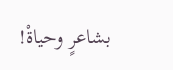بشاعرٍ وحياةْ!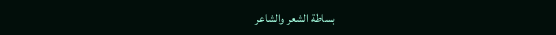بساطة الشعر والشاعر